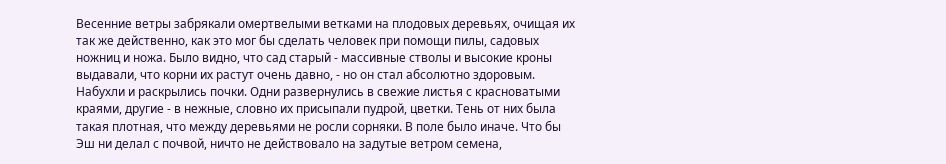Весенние ветры забрякали омертвелыми ветками на плодовых деревьях, очищая их так же действенно, как это мог бы сделать человек при помощи пилы, садовых ножниц и ножа. Было видно, что сад старый - массивные стволы и высокие кроны выдавали, что корни их растут очень давно, - но он стал абсолютно здоровым. Набухли и раскрылись почки. Одни развернулись в свежие листья с красноватыми краями, другие - в нежные, словно их присыпали пудрой, цветки. Тень от них была такая плотная, что между деревьями не росли сорняки. В поле было иначе. Что бы Эш ни делал с почвой, ничто не действовало на задутые ветром семена,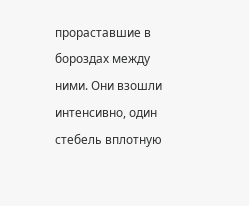прораставшие в бороздах между ними. Они взошли интенсивно, один стебель вплотную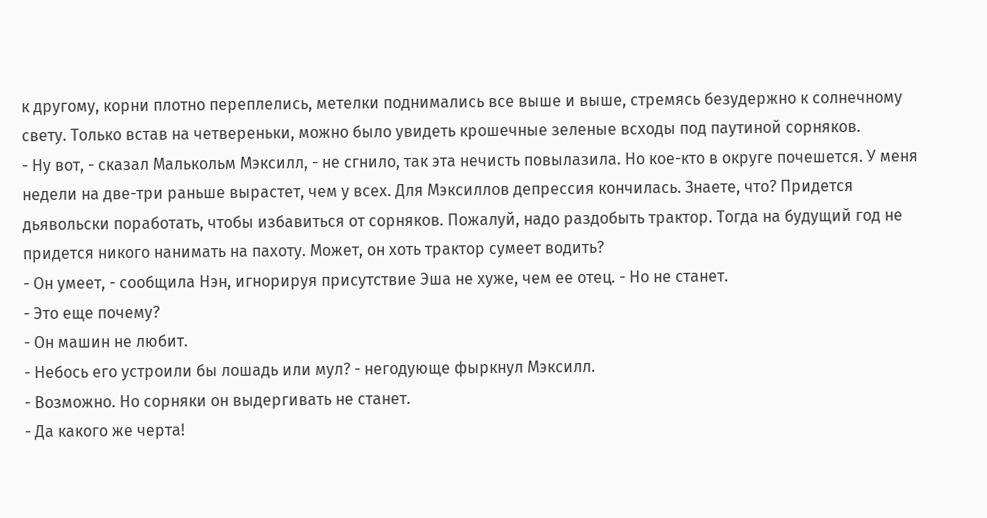к другому, корни плотно переплелись, метелки поднимались все выше и выше, стремясь безудержно к солнечному свету. Только встав на четвереньки, можно было увидеть крошечные зеленые всходы под паутиной сорняков.
- Ну вот, - сказал Малькольм Мэксилл, - не сгнило, так эта нечисть повылазила. Но кое-кто в округе почешется. У меня недели на две-три раньше вырастет, чем у всех. Для Мэксиллов депрессия кончилась. Знаете, что? Придется дьявольски поработать, чтобы избавиться от сорняков. Пожалуй, надо раздобыть трактор. Тогда на будущий год не придется никого нанимать на пахоту. Может, он хоть трактор сумеет водить?
- Он умеет, - сообщила Нэн, игнорируя присутствие Эша не хуже, чем ее отец. - Но не станет.
- Это еще почему?
- Он машин не любит.
- Небось его устроили бы лошадь или мул? - негодующе фыркнул Мэксилл.
- Возможно. Но сорняки он выдергивать не станет.
- Да какого же черта!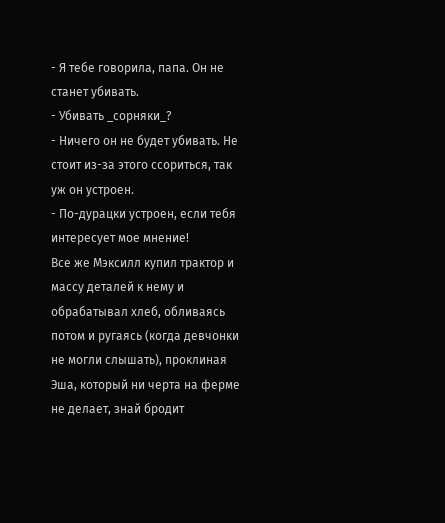- Я тебе говорила, папа. Он не станет убивать.
- Убивать _сорняки_?
- Ничего он не будет убивать. Не стоит из-за этого ссориться, так уж он устроен.
- По-дурацки устроен, если тебя интересует мое мнение!
Все же Мэксилл купил трактор и массу деталей к нему и обрабатывал хлеб, обливаясь потом и ругаясь (когда девчонки не могли слышать), проклиная Эша, который ни черта на ферме не делает, знай бродит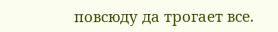повсюду да трогает все.